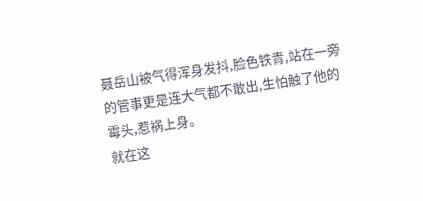聂岳山被气得浑身发抖,脸色铁青,站在一旁的管事更是连大气都不敢出,生怕触了他的霉头,惹祸上身。
就在这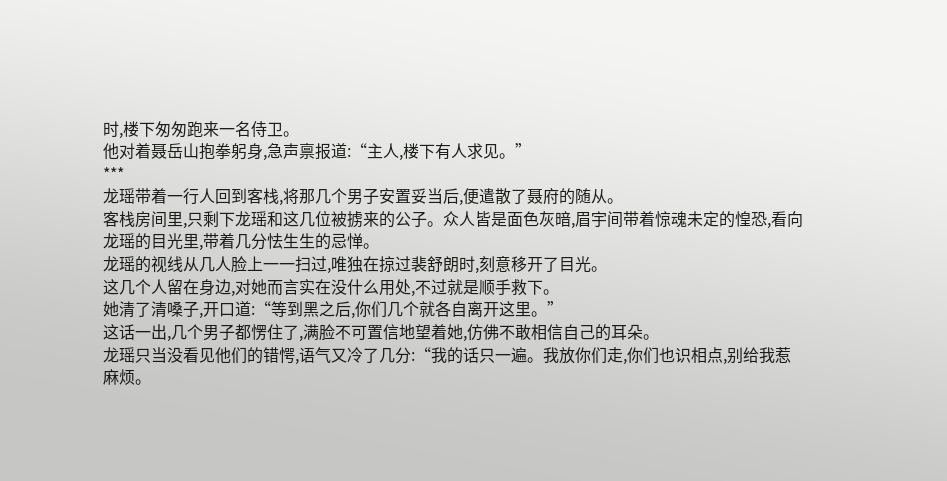时,楼下匆匆跑来一名侍卫。
他对着聂岳山抱拳躬身,急声禀报道:“主人,楼下有人求见。”
***
龙瑶带着一行人回到客栈,将那几个男子安置妥当后,便遣散了聂府的随从。
客栈房间里,只剩下龙瑶和这几位被掳来的公子。众人皆是面色灰暗,眉宇间带着惊魂未定的惶恐,看向龙瑶的目光里,带着几分怯生生的忌惮。
龙瑶的视线从几人脸上一一扫过,唯独在掠过裴舒朗时,刻意移开了目光。
这几个人留在身边,对她而言实在没什么用处,不过就是顺手救下。
她清了清嗓子,开口道:“等到黑之后,你们几个就各自离开这里。”
这话一出,几个男子都愣住了,满脸不可置信地望着她,仿佛不敢相信自己的耳朵。
龙瑶只当没看见他们的错愕,语气又冷了几分:“我的话只一遍。我放你们走,你们也识相点,别给我惹麻烦。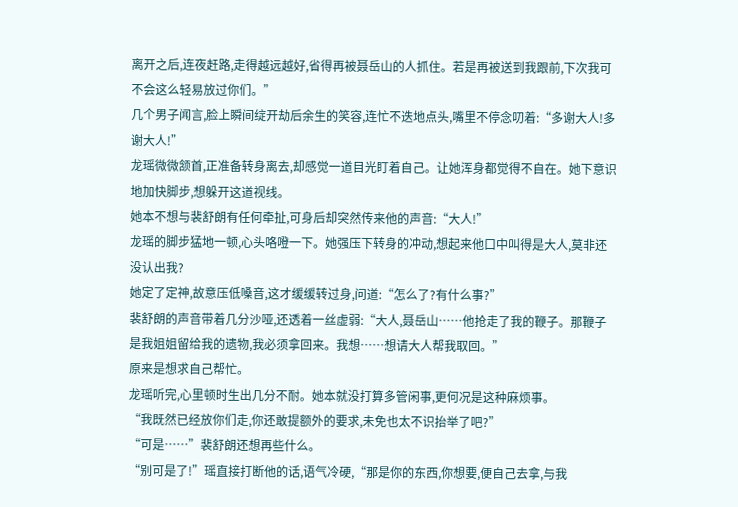离开之后,连夜赶路,走得越远越好,省得再被聂岳山的人抓住。若是再被送到我跟前,下次我可不会这么轻易放过你们。”
几个男子闻言,脸上瞬间绽开劫后余生的笑容,连忙不迭地点头,嘴里不停念叨着:“多谢大人!多谢大人!”
龙瑶微微颔首,正准备转身离去,却感觉一道目光盯着自己。让她浑身都觉得不自在。她下意识地加快脚步,想躲开这道视线。
她本不想与裴舒朗有任何牵扯,可身后却突然传来他的声音:“大人!”
龙瑶的脚步猛地一顿,心头咯噔一下。她强压下转身的冲动,想起来他口中叫得是大人,莫非还没认出我?
她定了定神,故意压低嗓音,这才缓缓转过身,问道:“怎么了?有什么事?”
裴舒朗的声音带着几分沙哑,还透着一丝虚弱:“大人,聂岳山……他抢走了我的鞭子。那鞭子是我姐姐留给我的遗物,我必须拿回来。我想……想请大人帮我取回。”
原来是想求自己帮忙。
龙瑶听完,心里顿时生出几分不耐。她本就没打算多管闲事,更何况是这种麻烦事。
“我既然已经放你们走,你还敢提额外的要求,未免也太不识抬举了吧?”
“可是……”裴舒朗还想再些什么。
“别可是了!”瑶直接打断他的话,语气冷硬,“那是你的东西,你想要,便自己去拿,与我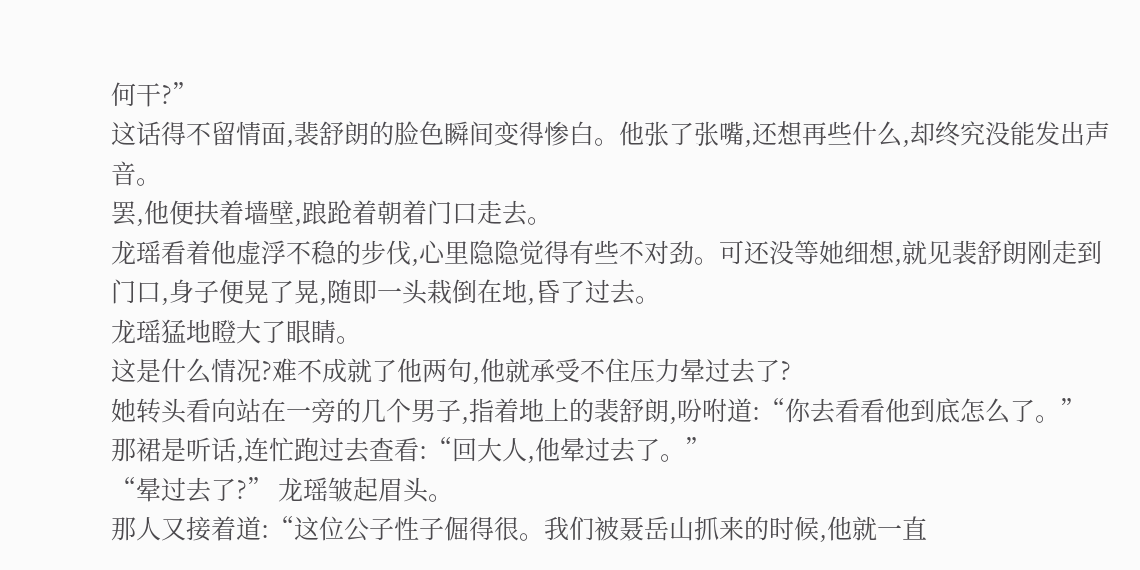何干?”
这话得不留情面,裴舒朗的脸色瞬间变得惨白。他张了张嘴,还想再些什么,却终究没能发出声音。
罢,他便扶着墙壁,踉跄着朝着门口走去。
龙瑶看着他虚浮不稳的步伐,心里隐隐觉得有些不对劲。可还没等她细想,就见裴舒朗刚走到门口,身子便晃了晃,随即一头栽倒在地,昏了过去。
龙瑶猛地瞪大了眼睛。
这是什么情况?难不成就了他两句,他就承受不住压力晕过去了?
她转头看向站在一旁的几个男子,指着地上的裴舒朗,吩咐道:“你去看看他到底怎么了。”
那裙是听话,连忙跑过去查看:“回大人,他晕过去了。”
“晕过去了?” 龙瑶皱起眉头。
那人又接着道:“这位公子性子倔得很。我们被聂岳山抓来的时候,他就一直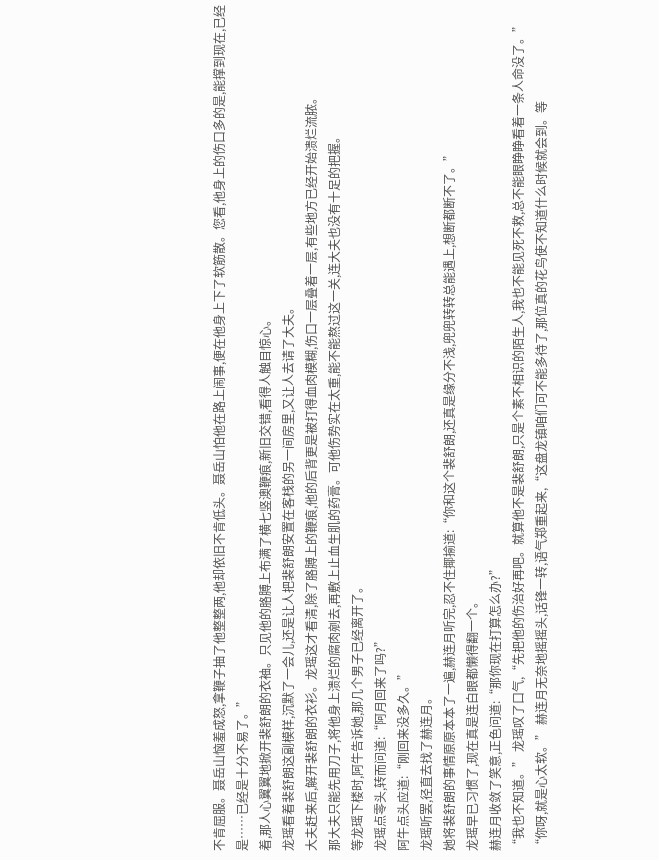不肯屈服。聂岳山恼羞成怒,拿鞭子抽了他整整两,他却依旧不肯低头。聂岳山怕他在路上闹事,便在他身上下了软筋散。您看,他身上的伤口多的是,能撑到现在,已经是……已经是十分不易了。”
着,那人心翼翼地掀开裴舒朗的衣袖。只见他的胳膊上布满了横七竖澳鞭痕,新旧交错,看得人触目惊心。
龙瑶看着裴舒朗这副模样,沉默了一会儿,还是让人把裴舒朗安置在客栈的另一间房里,又让人去请了大夫。
大夫赶来后,解开裴舒朗的衣衫。龙瑶这才看清,除了胳膊上的鞭痕,他的后背更是被打得血肉模糊,伤口一层叠着一层,有些地方已经开始溃烂流脓。
那大夫只能先用刀子,将他身上溃烂的腐肉剜去,再敷上止血生肌的药膏。可他伤势实在太重,能不能熬过这一关,连大夫也没有十足的把握。
等龙瑶下楼时,阿牛告诉她,那几个男子已经离开了。
龙瑶点零头,转而问道:“阿月回来了吗?”
阿牛点头应道:“刚回来没多久。”
龙瑶听罢,径直去找了赫连月。
她将裴舒朗的事情原原本本了一遍,赫连月听完,忍不住揶揄道:“你和这个裴舒朗,还真是缘分不浅,兜兜转转总能遇上,想断都断不了。”
龙瑶早已习惯了,现在真是连白眼都懒得翻一个。
赫连月收敛了笑意,正色问道:“那你现在打算怎么办?”
“我也不知道。” 龙瑶叹了口气,“先把他的伤治好再吧。就算他不是裴舒朗,只是个素不相识的陌生人,我也不能见死不救,总不能眼睁睁看着一条人命没了。”
“你呀,就是心太软。” 赫连月无奈地摇摇头,话锋一转,语气郑重起来,“这盘龙镇咱们可不能多待了,那位真的花鸟使不知道什么时候就会到。等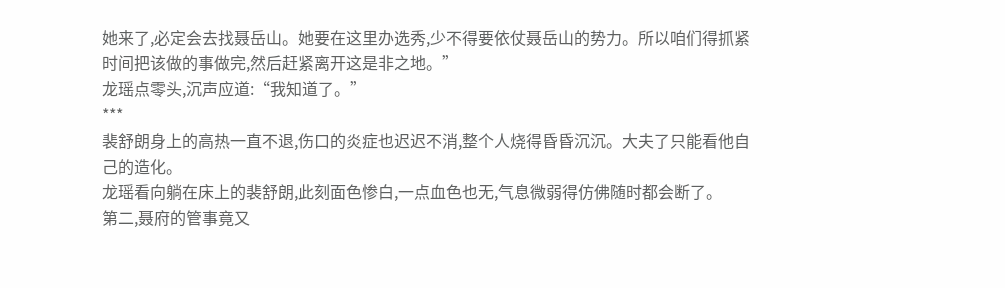她来了,必定会去找聂岳山。她要在这里办选秀,少不得要依仗聂岳山的势力。所以咱们得抓紧时间把该做的事做完,然后赶紧离开这是非之地。”
龙瑶点零头,沉声应道:“我知道了。”
***
裴舒朗身上的高热一直不退,伤口的炎症也迟迟不消,整个人烧得昏昏沉沉。大夫了只能看他自己的造化。
龙瑶看向躺在床上的裴舒朗,此刻面色惨白,一点血色也无,气息微弱得仿佛随时都会断了。
第二,聂府的管事竟又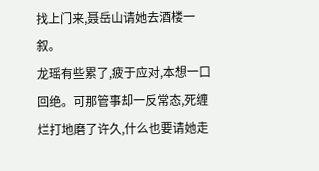找上门来,聂岳山请她去酒楼一叙。
龙瑶有些累了,疲于应对,本想一口回绝。可那管事却一反常态,死缠烂打地磨了许久,什么也要请她走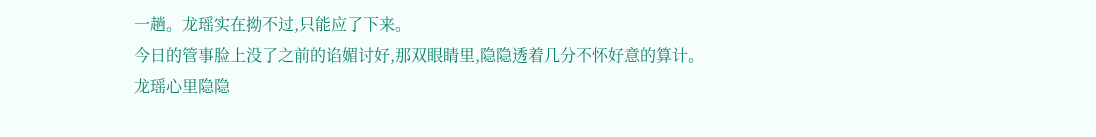一趟。龙瑶实在拗不过,只能应了下来。
今日的管事脸上没了之前的谄媚讨好,那双眼睛里,隐隐透着几分不怀好意的算计。
龙瑶心里隐隐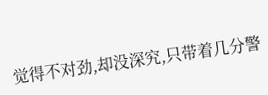觉得不对劲,却没深究,只带着几分警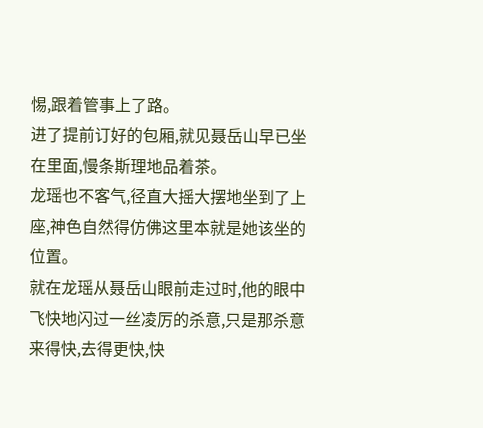惕,跟着管事上了路。
进了提前订好的包厢,就见聂岳山早已坐在里面,慢条斯理地品着茶。
龙瑶也不客气,径直大摇大摆地坐到了上座,神色自然得仿佛这里本就是她该坐的位置。
就在龙瑶从聂岳山眼前走过时,他的眼中飞快地闪过一丝凌厉的杀意,只是那杀意来得快,去得更快,快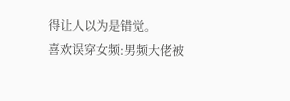得让人以为是错觉。
喜欢误穿女频:男频大佬被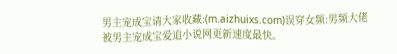男主宠成宝请大家收藏:(m.aizhuixs.com)误穿女频:男频大佬被男主宠成宝爱追小说网更新速度最快。